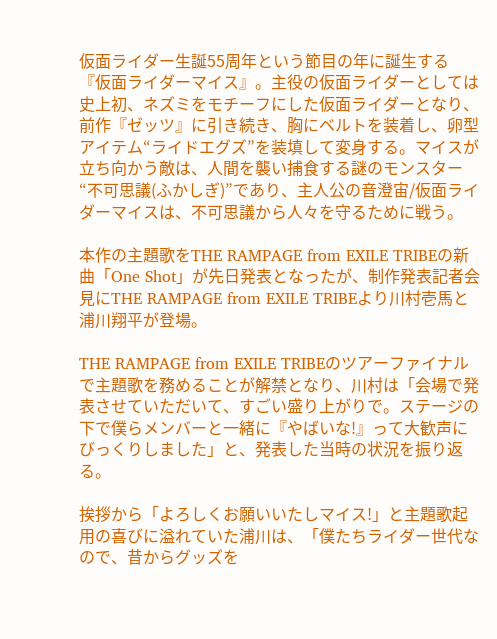仮面ライダー生誕55周年という節目の年に誕生する『仮面ライダーマイス』。主役の仮面ライダーとしては史上初、ネズミをモチーフにした仮面ライダーとなり、前作『ゼッツ』に引き続き、胸にベルトを装着し、卵型アイテム“ライドエグズ”を装填して変身する。マイスが立ち向かう敵は、人間を襲い捕食する謎のモンスター“不可思議(ふかしぎ)”であり、主人公の音澄宙/仮面ライダーマイスは、不可思議から人々を守るために戦う。

本作の主題歌をTHE RAMPAGE from EXILE TRIBEの新曲「One Shot」が先日発表となったが、制作発表記者会見にTHE RAMPAGE from EXILE TRIBEより川村壱馬と浦川翔平が登場。

THE RAMPAGE from EXILE TRIBEのツアーファイナルで主題歌を務めることが解禁となり、川村は「会場で発表させていただいて、すごい盛り上がりで。ステージの下で僕らメンバーと一緒に『やばいな!』って大歓声にびっくりしました」と、発表した当時の状況を振り返る。

挨拶から「よろしくお願いいたしマイス!」と主題歌起用の喜びに溢れていた浦川は、「僕たちライダー世代なので、昔からグッズを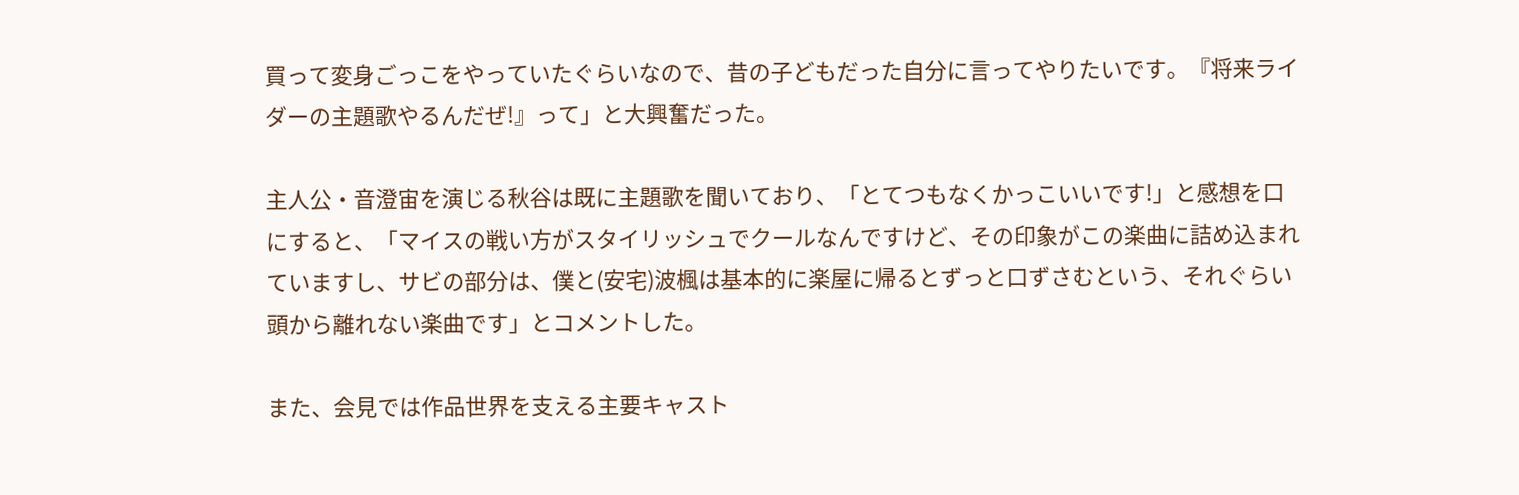買って変身ごっこをやっていたぐらいなので、昔の子どもだった自分に言ってやりたいです。『将来ライダーの主題歌やるんだぜ!』って」と大興奮だった。

主人公・音澄宙を演じる秋谷は既に主題歌を聞いており、「とてつもなくかっこいいです!」と感想を口にすると、「マイスの戦い方がスタイリッシュでクールなんですけど、その印象がこの楽曲に詰め込まれていますし、サビの部分は、僕と(安宅)波楓は基本的に楽屋に帰るとずっと口ずさむという、それぐらい頭から離れない楽曲です」とコメントした。

また、会見では作品世界を支える主要キャスト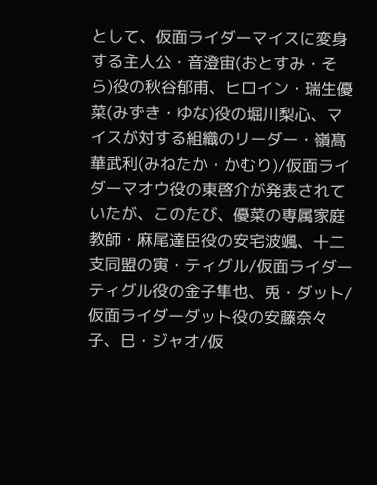として、仮面ライダーマイスに変身する主人公・音澄宙(おとすみ・そら)役の秋谷郁甫、ヒロイン・瑞生優菜(みずき・ゆな)役の堀川梨心、マイスが対する組織のリーダー・嶺髙華武利(みねたか・かむり)/仮面ライダーマオウ役の東啓介が発表されていたが、このたび、優菜の専属家庭教師・麻尾達臣役の安宅波颯、十二支同盟の寅・ティグル/仮面ライダーティグル役の金子隼也、兎・ダット/仮面ライダーダット役の安藤奈々子、巳・ジャオ/仮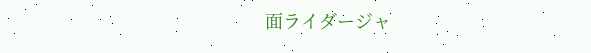面ライダージャ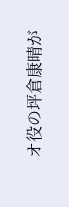オ役の坪倉康晴が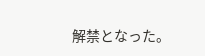解禁となった。